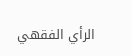الرأي الفقهي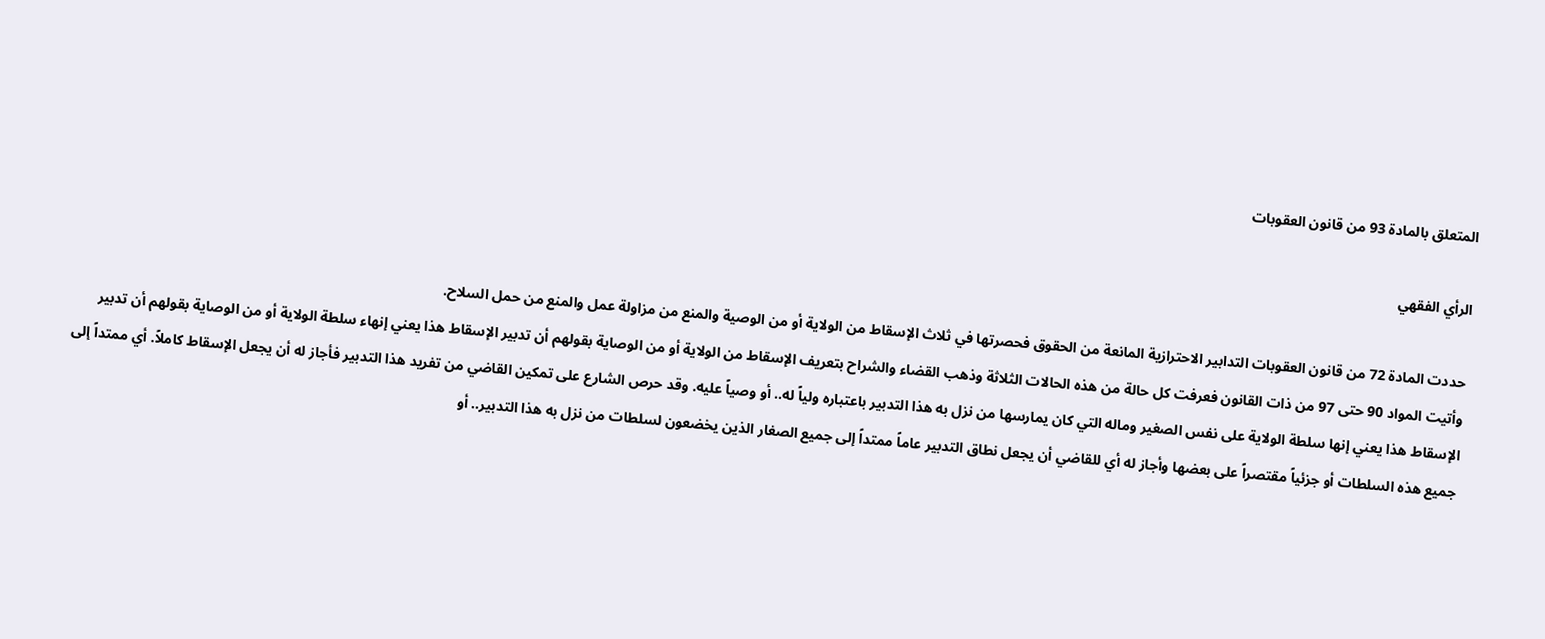المتعلق بالمادة 93 من قانون العقوبات

الرأي الفقهي

حددت المادة 72 من قانون العقوبات التدابير الاحترازية المانعة من الحقوق فحصرتها في ثلاث الإسقاط من الولاية أو من الوصية والمنع من مزاولة عمل والمنع من حمل السلاح.
وأتيت المواد 90 حتى 97 من ذات القانون فعرفت كل حالة من هذه الحالات الثلاثة وذهب القضاء والشراح بتعريف الإسقاط من الولاية أو من الوصاية بقولهم أن تدبير الإسقاط هذا يعني إنهاء سلطة الولاية أو من الوصاية بقولهم أن تدبير الإسقاط هذا يعني إنها سلطة الولاية على نفس الصغير وماله التي كان يمارسها من نزل به هذا التدبير باعتباره ولياً له.. أو وصياً عليه. وقد حرص الشارع على تمكين القاضي من تفريد هذا التدبير فأجاز له أن يجعل الإسقاط كاملاً. أي ممتداً إلى جميع هذه السلطات أو جزئياً مقتصراً على بعضها وأجاز له أي للقاضي أن يجعل نطاق التدبير عاماً ممتداً إلى جميع الصغار الذين يخضعون لسلطات من نزل به هذا التدبير.. أو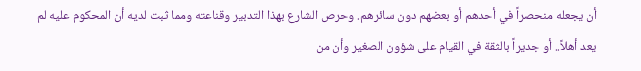أن يجعله منحصراً في أحدهم أو بعضهم دون سائرهم. وحرص الشارع بهذا التدبير وقناعته ومما ثبت لديه أن المحكوم عليه لم يعد أهلاً.. أو جديراً بالثقة في القيام على شؤون الصغير وأن من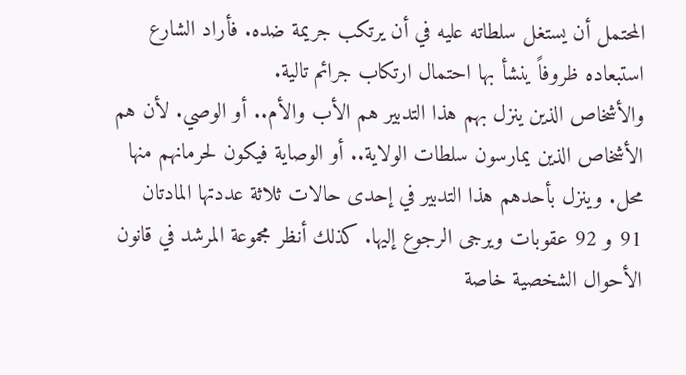المحتمل أن يستغل سلطاته عليه في أن يرتكب جريمة ضده. فأراد الشارع استبعاده ظروفاً ينشأ بها احتمال ارتكاب جرائم تالية.
والأشخاص الذين ينزل بهم هذا التدبير هم الأب والأم.. أو الوصي. لأن هم الأشخاص الذين يمارسون سلطات الولاية.. أو الوصاية فيكون لحرمانهم منها محل. وينزل بأحدهم هذا التدبير في إحدى حالات ثلاثة عددتها المادتان 91 و 92 عقوبات ويرجى الرجوع إليها. كذلك أنظر مجموعة المرشد في قانون الأحوال الشخصية خاصة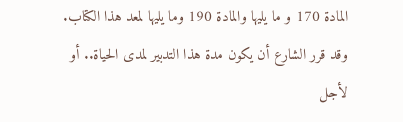المادة 170 و ما يليها والمادة 190 وما يليها لمعد هذا الكتاب.
وقد قرر الشارع أن يكون مدة هذا التدبير لمدى الحياة.. أو لأجل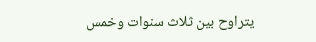يتراوح بين ثلاث سنوات وخمس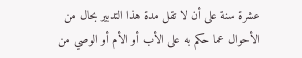عشرة سنة على أن لا تقل مدة هذا التدبير بحال من الأحوال عما حكم به على الأب أو الأم أو الوصي من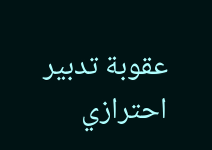عقوبة تدبير احترازي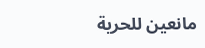مانعين للحرية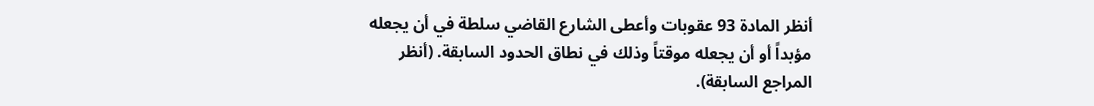أنظر المادة 93 عقوبات وأعطى الشارع القاضي سلطة في أن يجعله مؤبداً أو أن يجعله موقتاً وذلك في نطاق الحدود السابقة. (أنظر المراجع السابقة).